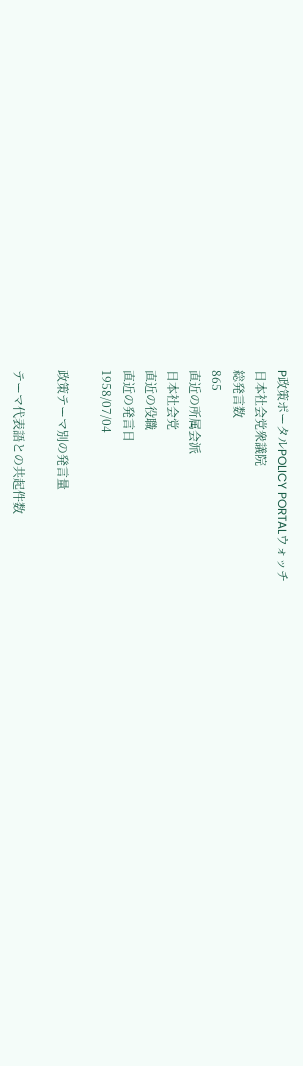P政策ポータルPOLICY PORTALウォッチ
日本社会党衆議院
総発言数
865
直近の所属会派
日本社会党
直近の役職
直近の発言日
1958/07/04

政策テーマ別の発言量

テーマ代表語との共起件数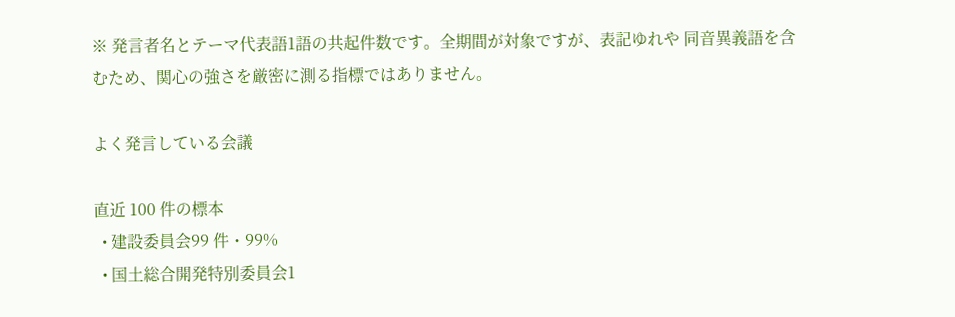※ 発言者名とテーマ代表語1語の共起件数です。全期間が対象ですが、表記ゆれや 同音異義語を含むため、関心の強さを厳密に測る指標ではありません。

よく発言している会議

直近 100 件の標本
  • 建設委員会99 件・99%
  • 国土総合開発特別委員会1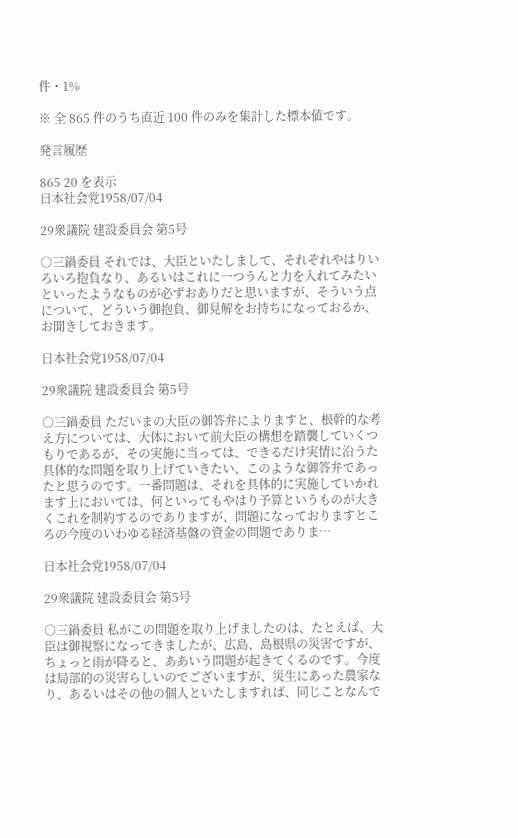件・1%

※ 全 865 件のうち直近 100 件のみを集計した標本値です。

発言履歴

865 20 を表示
日本社会党1958/07/04

29衆議院 建設委員会 第5号

○三鍋委員 それでは、大臣といたしまして、それぞれやはりいろいろ抱負なり、あるいはこれに一つうんと力を入れてみたいといったようなものが必ずおありだと思いますが、そういう点について、どういう御抱負、御見解をお持ちになっておるか、お聞きしておきます。

日本社会党1958/07/04

29衆議院 建設委員会 第5号

○三鍋委員 ただいまの大臣の御答弁によりますと、根幹的な考え方については、大体において前大臣の構想を踏襲していくつもりであるが、その実施に当っては、できるだけ実情に沿うた具体的な問題を取り上げていきたい、このような御答弁であったと思うのです。一番問題は、それを具体的に実施していかれます上においては、何といってもやはり予算というものが大きくこれを制約するのでありますが、問題になっておりますところの今度のいわゆる経済基盤の資金の問題でありま…

日本社会党1958/07/04

29衆議院 建設委員会 第5号

○三鍋委員 私がこの問題を取り上げましたのは、たとえば、大臣は御視察になってきましたが、広島、島根県の災害ですが、ちょっと雨が降ると、ああいう問題が起きてくるのです。今度は局部的の災害らしいのでございますが、災生にあった農家なり、あるいはその他の個人といたしますれば、同じことなんで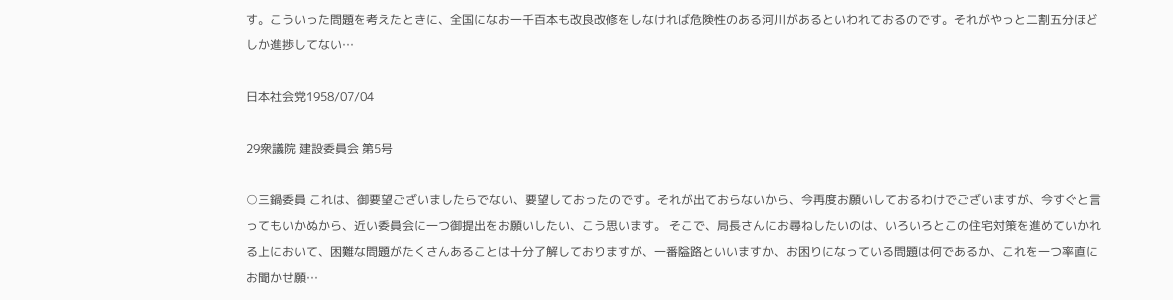す。こういった問題を考えたときに、全国になお一千百本も改良改修をしなければ危険性のある河川があるといわれておるのです。それがやっと二割五分ほどしか進捗してない…

日本社会党1958/07/04

29衆議院 建設委員会 第5号

○三鍋委員 これは、御要望ございましたらでない、要望しておったのです。それが出ておらないから、今再度お願いしておるわけでございますが、今すぐと言ってもいかぬから、近い委員会に一つ御提出をお願いしたい、こう思います。 そこで、局長さんにお尋ねしたいのは、いろいろとこの住宅対策を進めていかれる上において、困難な問題がたくさんあることは十分了解しておりますが、一番隘路といいますか、お困りになっている問題は何であるか、これを一つ率直にお聞かせ願…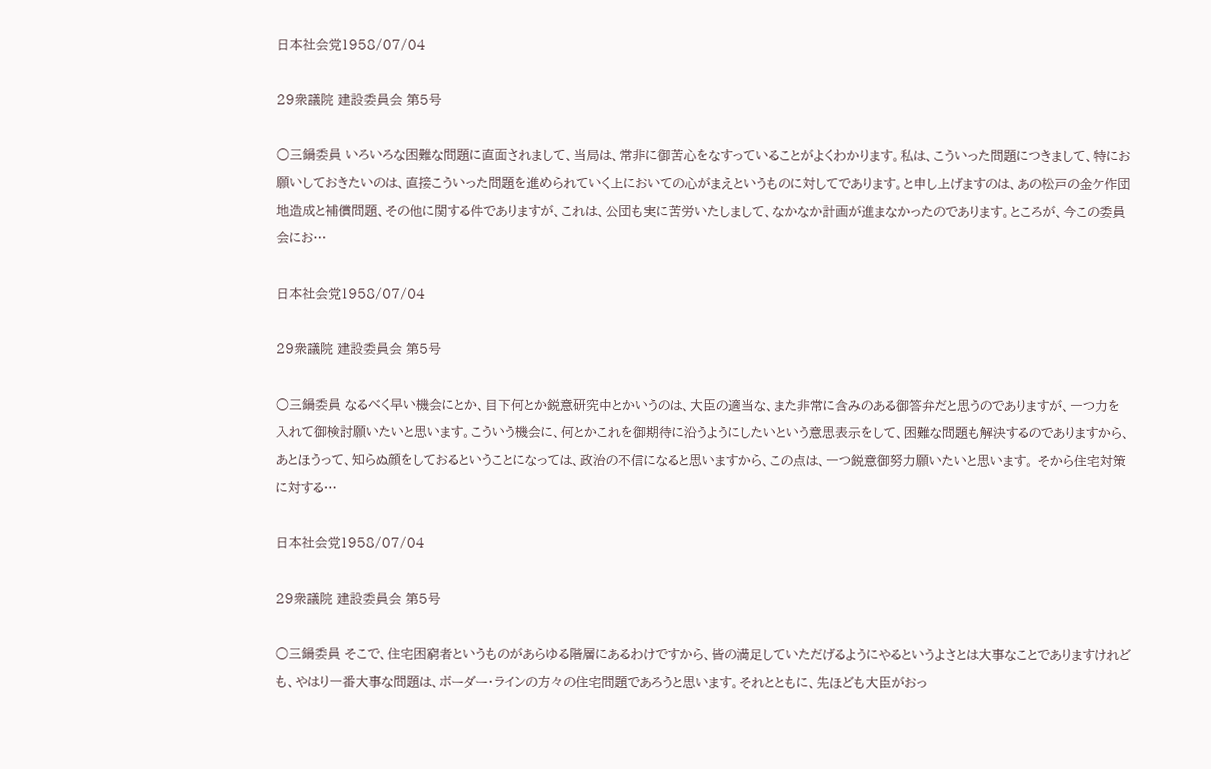日本社会党1958/07/04

29衆議院 建設委員会 第5号

○三鍋委員 いろいろな困難な問題に直面されまして、当局は、常非に御苦心をなすっていることがよくわかります。私は、こういった問題につきまして、特にお願いしておきたいのは、直接こういった問題を進められていく上においての心がまえというものに対してであります。と申し上げますのは、あの松戸の金ケ作団地造成と補償問題、その他に関する件でありますが、これは、公団も実に苦労いたしまして、なかなか計画が進まなかったのであります。ところが、今この委員会にお…

日本社会党1958/07/04

29衆議院 建設委員会 第5号

○三鍋委員 なるべく早い機会にとか、目下何とか鋭意研究中とかいうのは、大臣の適当な、また非常に含みのある御答弁だと思うのでありますが、一つ力を入れて御検討願いたいと思います。こういう機会に、何とかこれを御期待に沿うようにしたいという意思表示をして、困難な問題も解決するのでありますから、あとほうって、知らぬ顔をしておるということになっては、政治の不信になると思いますから、この点は、一つ鋭意御努力願いたいと思います。 そから住宅対策に対する…

日本社会党1958/07/04

29衆議院 建設委員会 第5号

○三鍋委員 そこで、住宅困窮者というものがあらゆる階層にあるわけですから、皆の満足していただげるようにやるというよさとは大事なことでありますけれども、やはり一番大事な問題は、ボーダー・ラインの方々の住宅問題であろうと思います。それとともに、先ほども大臣がおっ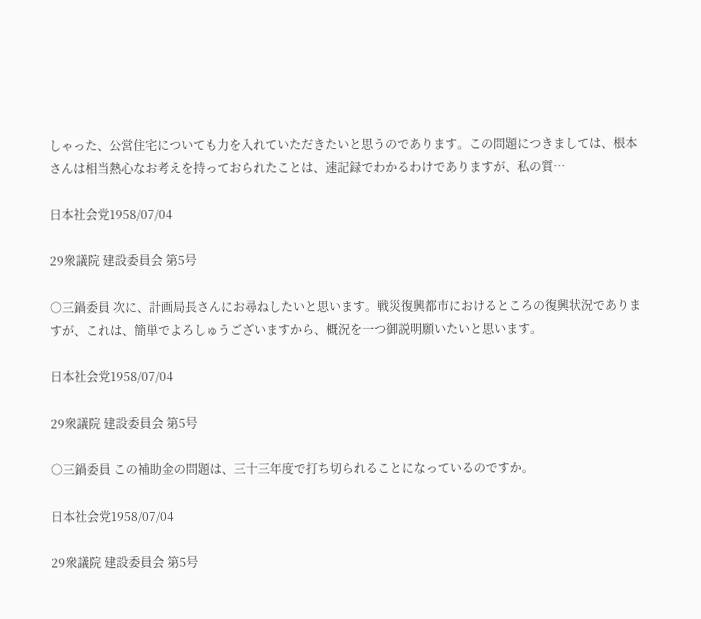しゃった、公営住宅についても力を入れていただきたいと思うのであります。この問題につきましては、根本さんは相当熱心なお考えを持っておられたことは、速記録でわかるわけでありますが、私の質…

日本社会党1958/07/04

29衆議院 建設委員会 第5号

○三鍋委員 次に、計画局長さんにお尋ねしたいと思います。戦災復興都市におけるところの復興状況でありますが、これは、簡単でよろしゅうございますから、概況を一つ御説明願いたいと思います。

日本社会党1958/07/04

29衆議院 建設委員会 第5号

○三鍋委員 この補助金の問題は、三十三年度で打ち切られることになっているのですか。

日本社会党1958/07/04

29衆議院 建設委員会 第5号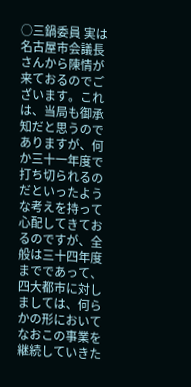○三鍋委員 実は名古屋市会議長さんから陳情が来ておるのでございます。これは、当局も御承知だと思うのでありますが、何か三十一年度で打ち切られるのだといったような考えを持って心配してきておるのですが、全般は三十四年度までであって、四大都市に対しましては、何らかの形においてなおこの事業を継続していきた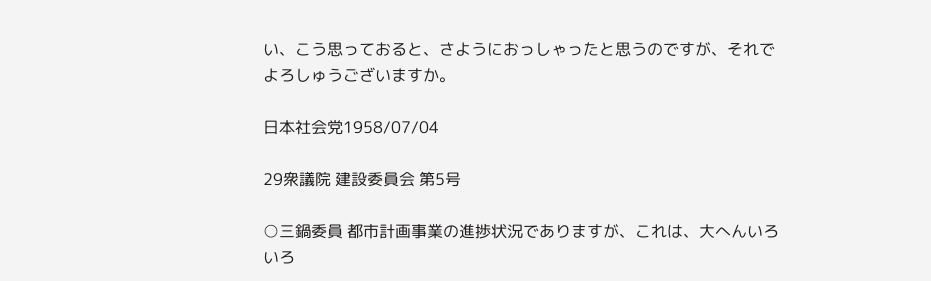い、こう思っておると、さようにおっしゃったと思うのですが、それでよろしゅうございますか。

日本社会党1958/07/04

29衆議院 建設委員会 第5号

○三鍋委員 都市計画事業の進捗状況でありますが、これは、大へんいろいろ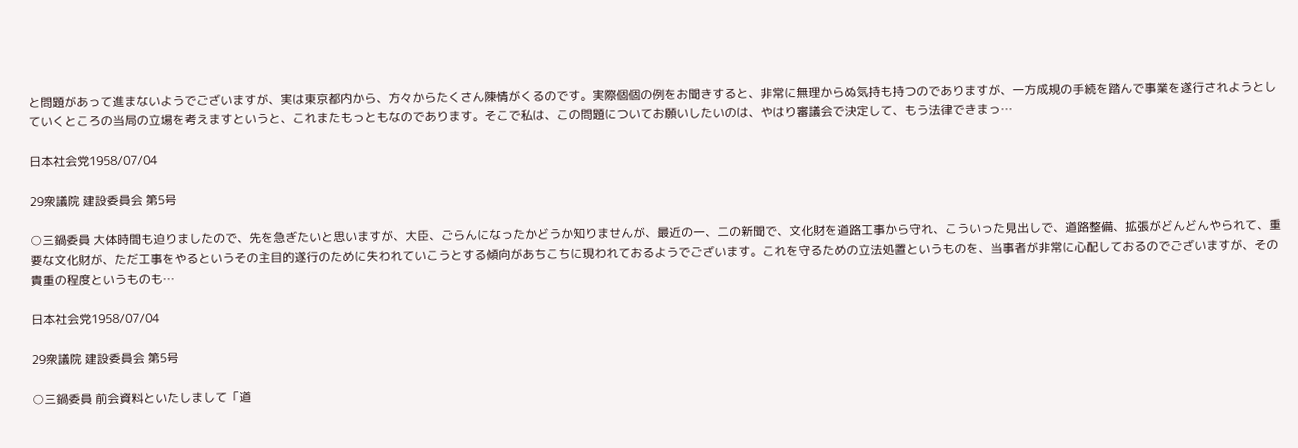と問題があって進まないようでございますが、実は東京都内から、方々からたくさん陳情がくるのです。実際個個の例をお聞きすると、非常に無理からぬ気持も持つのでありますが、一方成規の手続を踏んで事業を遂行されようとしていくところの当局の立場を考えますというと、これまたもっともなのであります。そこで私は、この問題についてお願いしたいのは、やはり審議会で決定して、もう法律できまっ…

日本社会党1958/07/04

29衆議院 建設委員会 第5号

○三鍋委員 大体時間も迫りましたので、先を急ぎたいと思いますが、大臣、ごらんになったかどうか知りませんが、最近の一、二の新聞で、文化財を道路工事から守れ、こういった見出しで、道路整備、拡張がどんどんやられて、重要な文化財が、ただ工事をやるというその主目的遂行のために失われていこうとする傾向があちこちに現われておるようでございます。これを守るための立法処置というものを、当事者が非常に心配しておるのでございますが、その貴重の程度というものも…

日本社会党1958/07/04

29衆議院 建設委員会 第5号

○三鍋委員 前会資料といたしまして「道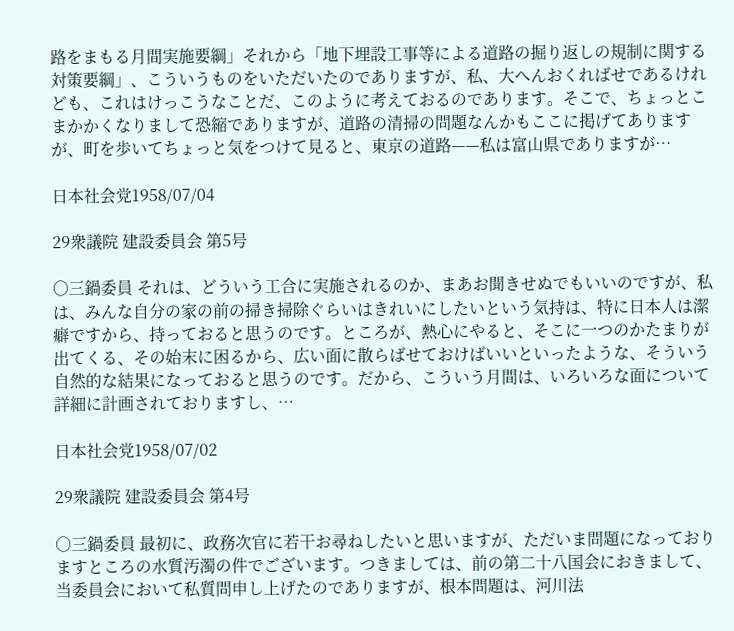路をまもる月間実施要綱」それから「地下埋設工事等による道路の掘り返しの規制に関する対策要綱」、こういうものをいただいたのでありますが、私、大へんおくればせであるけれども、これはけっこうなことだ、このように考えておるのであります。そこで、ちょっとこまかかくなりまして恐縮でありますが、道路の清掃の問題なんかもここに掲げてありますが、町を歩いてちょっと気をつけて見ると、東京の道路——私は富山県でありますが…

日本社会党1958/07/04

29衆議院 建設委員会 第5号

○三鍋委員 それは、どういう工合に実施されるのか、まあお聞きせぬでもいいのですが、私は、みんな自分の家の前の掃き掃除ぐらいはきれいにしたいという気持は、特に日本人は潔癖ですから、持っておると思うのです。ところが、熱心にやると、そこに一つのかたまりが出てくる、その始末に困るから、広い面に散らばせておけばいいといったような、そういう自然的な結果になっておると思うのです。だから、こういう月間は、いろいろな面について詳細に計画されておりますし、…

日本社会党1958/07/02

29衆議院 建設委員会 第4号

○三鍋委員 最初に、政務次官に若干お尋ねしたいと思いますが、ただいま問題になっておりますところの水質汚濁の件でございます。つきましては、前の第二十八国会におきまして、当委員会において私質問申し上げたのでありますが、根本問題は、河川法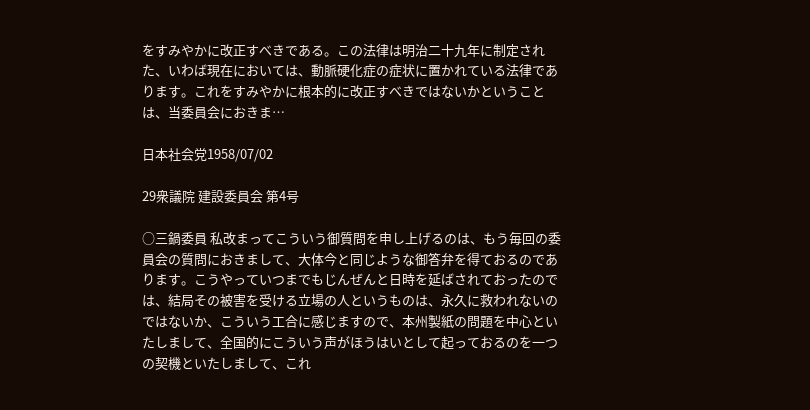をすみやかに改正すべきである。この法律は明治二十九年に制定された、いわば現在においては、動脈硬化症の症状に置かれている法律であります。これをすみやかに根本的に改正すべきではないかということは、当委員会におきま…

日本社会党1958/07/02

29衆議院 建設委員会 第4号

○三鍋委員 私改まってこういう御質問を申し上げるのは、もう毎回の委員会の質問におきまして、大体今と同じような御答弁を得ておるのであります。こうやっていつまでもじんぜんと日時を延ばされておったのでは、結局その被害を受ける立場の人というものは、永久に救われないのではないか、こういう工合に感じますので、本州製紙の問題を中心といたしまして、全国的にこういう声がほうはいとして起っておるのを一つの契機といたしまして、これ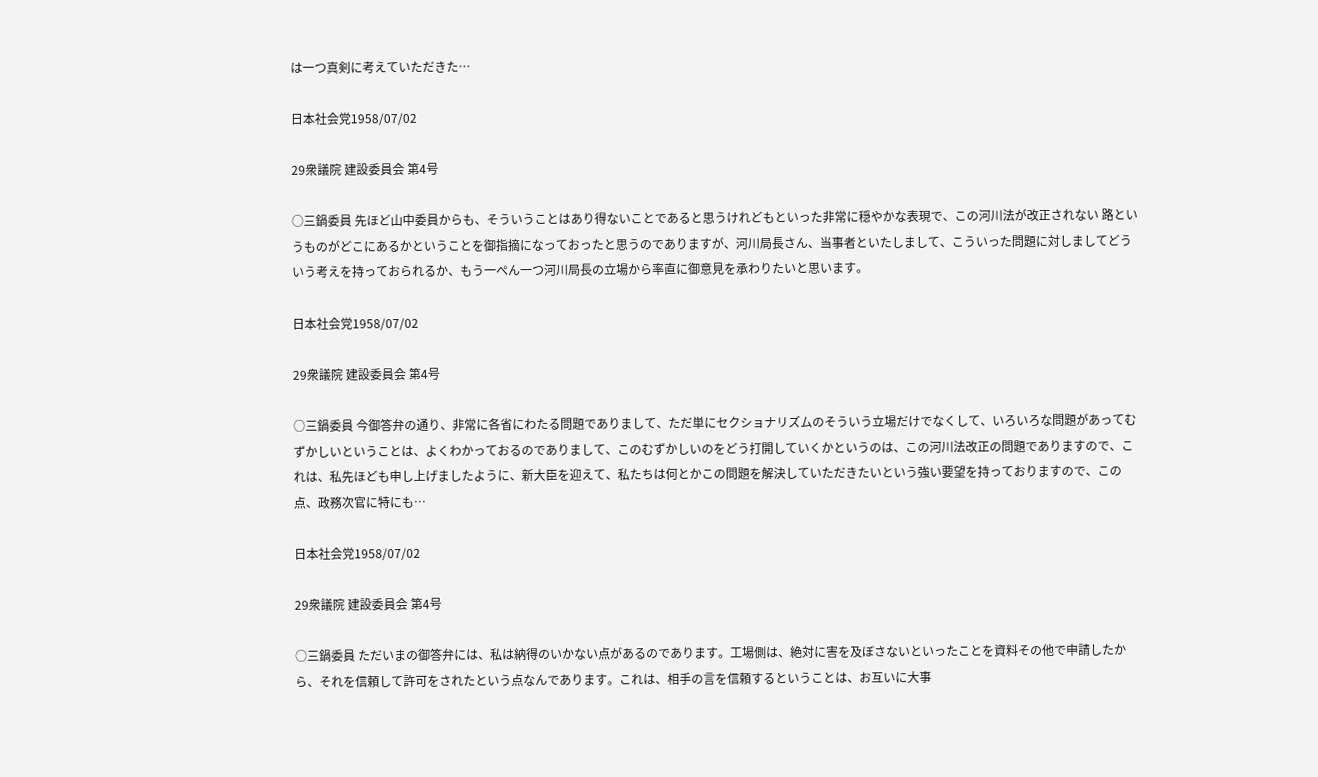は一つ真剣に考えていただきた…

日本社会党1958/07/02

29衆議院 建設委員会 第4号

○三鍋委員 先ほど山中委員からも、そういうことはあり得ないことであると思うけれどもといった非常に穏やかな表現で、この河川法が改正されない 路というものがどこにあるかということを御指摘になっておったと思うのでありますが、河川局長さん、当事者といたしまして、こういった問題に対しましてどういう考えを持っておられるか、もう一ぺん一つ河川局長の立場から率直に御意見を承わりたいと思います。

日本社会党1958/07/02

29衆議院 建設委員会 第4号

○三鍋委員 今御答弁の通り、非常に各省にわたる問題でありまして、ただ単にセクショナリズムのそういう立場だけでなくして、いろいろな問題があってむずかしいということは、よくわかっておるのでありまして、このむずかしいのをどう打開していくかというのは、この河川法改正の問題でありますので、これは、私先ほども申し上げましたように、新大臣を迎えて、私たちは何とかこの問題を解決していただきたいという強い要望を持っておりますので、この点、政務次官に特にも…

日本社会党1958/07/02

29衆議院 建設委員会 第4号

○三鍋委員 ただいまの御答弁には、私は納得のいかない点があるのであります。工場側は、絶対に害を及ぼさないといったことを資料その他で申請したから、それを信頼して許可をされたという点なんであります。これは、相手の言を信頼するということは、お互いに大事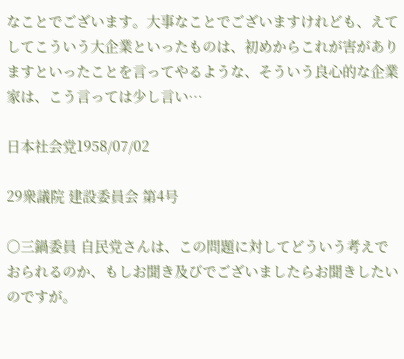なことでございます。大事なことでございますけれども、えてしてこういう大企業といったものは、初めからこれが害がありますといったことを言ってやるような、そういう良心的な企業家は、こう言っては少し言い…

日本社会党1958/07/02

29衆議院 建設委員会 第4号

○三鍋委員 自民党さんは、この問題に対してどういう考えでおられるのか、もしお聞き及びでございましたらお聞きしたいのですが。